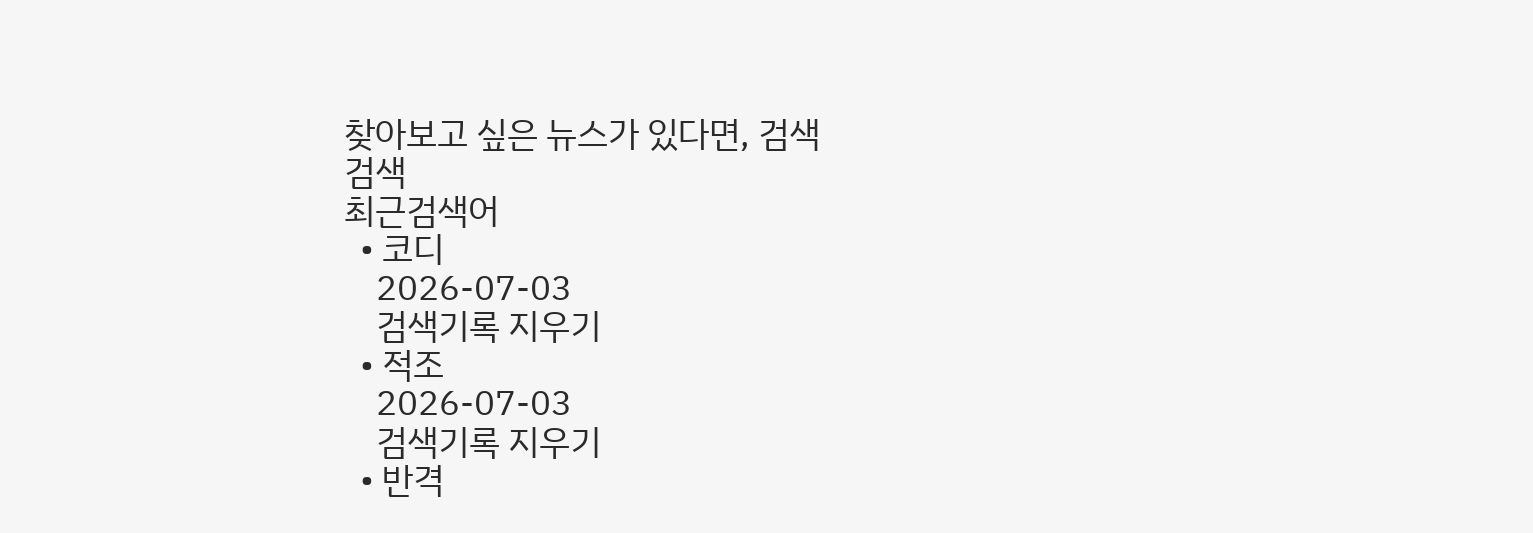찾아보고 싶은 뉴스가 있다면, 검색
검색
최근검색어
  • 코디
    2026-07-03
    검색기록 지우기
  • 적조
    2026-07-03
    검색기록 지우기
  • 반격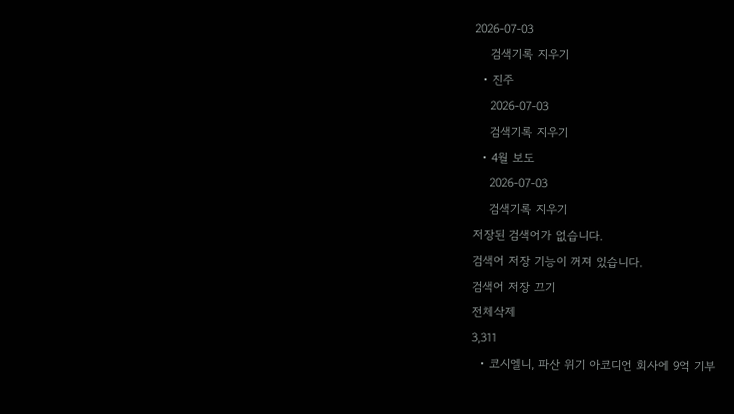2026-07-03
    검색기록 지우기
  • 진주
    2026-07-03
    검색기록 지우기
  • 4월 보도
    2026-07-03
    검색기록 지우기
저장된 검색어가 없습니다.
검색어 저장 기능이 꺼져 있습니다.
검색어 저장 끄기
전체삭제
3,311
  • 코시엘니, 파산 위기 아코디언 회사에 9억 기부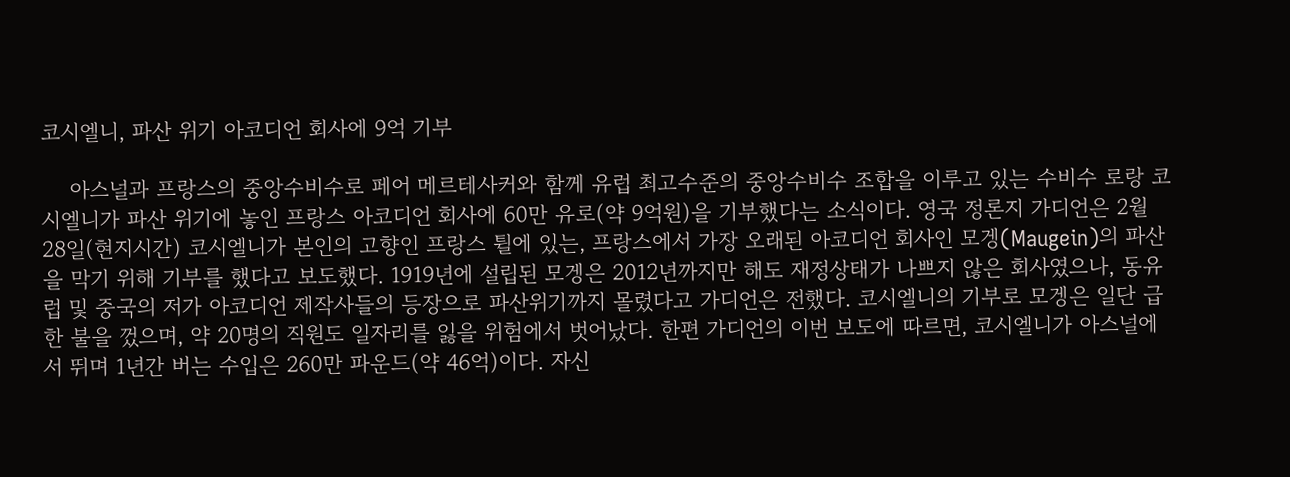코시엘니, 파산 위기 아코디언 회사에 9억 기부

    아스널과 프랑스의 중앙수비수로 페어 메르테사커와 함께 유럽 최고수준의 중앙수비수 조합을 이루고 있는 수비수 로랑 코시엘니가 파산 위기에 놓인 프랑스 아코디언 회사에 60만 유로(약 9억원)을 기부했다는 소식이다. 영국 정론지 가디언은 2월 28일(현지시간) 코시엘니가 본인의 고향인 프랑스 튈에 있는, 프랑스에서 가장 오래된 아코디언 회사인 모겡(Maugein)의 파산을 막기 위해 기부를 했다고 보도했다. 1919년에 설립된 모겡은 2012년까지만 해도 재정상태가 나쁘지 않은 회사였으나, 동유럽 및 중국의 저가 아코디언 제작사들의 등장으로 파산위기까지 몰렸다고 가디언은 전했다. 코시엘니의 기부로 모겡은 일단 급한 불을 껐으며, 약 20명의 직원도 일자리를 잃을 위험에서 벗어났다. 한편 가디언의 이번 보도에 따르면, 코시엘니가 아스널에서 뛰며 1년간 버는 수입은 260만 파운드(약 46억)이다. 자신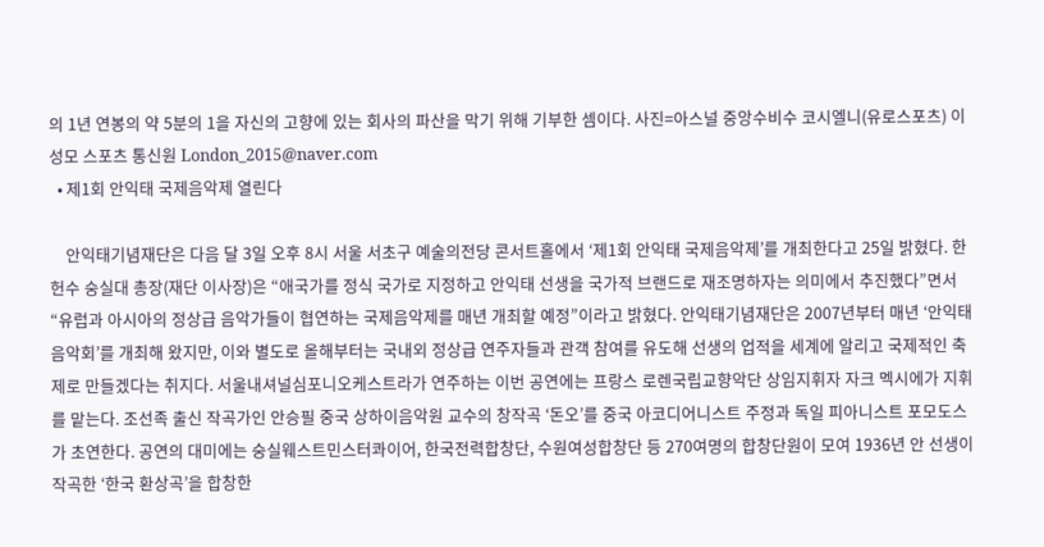의 1년 연봉의 약 5분의 1을 자신의 고향에 있는 회사의 파산을 막기 위해 기부한 셈이다. 사진=아스널 중앙수비수 코시엘니(유로스포츠) 이성모 스포츠 통신원 London_2015@naver.com
  • 제1회 안익태 국제음악제 열린다

    안익태기념재단은 다음 달 3일 오후 8시 서울 서초구 예술의전당 콘서트홀에서 ‘제1회 안익태 국제음악제’를 개최한다고 25일 밝혔다. 한헌수 숭실대 총장(재단 이사장)은 “애국가를 정식 국가로 지정하고 안익태 선생을 국가적 브랜드로 재조명하자는 의미에서 추진했다”면서 “유럽과 아시아의 정상급 음악가들이 협연하는 국제음악제를 매년 개최할 예정”이라고 밝혔다. 안익태기념재단은 2007년부터 매년 ‘안익태 음악회’를 개최해 왔지만, 이와 별도로 올해부터는 국내외 정상급 연주자들과 관객 참여를 유도해 선생의 업적을 세계에 알리고 국제적인 축제로 만들겠다는 취지다. 서울내셔널심포니오케스트라가 연주하는 이번 공연에는 프랑스 로렌국립교향악단 상임지휘자 자크 멕시에가 지휘를 맡는다. 조선족 출신 작곡가인 안승필 중국 상하이음악원 교수의 창작곡 ‘돈오’를 중국 아코디어니스트 주정과 독일 피아니스트 포모도스가 초연한다. 공연의 대미에는 숭실웨스트민스터콰이어, 한국전력합창단, 수원여성합창단 등 270여명의 합창단원이 모여 1936년 안 선생이 작곡한 ‘한국 환상곡’을 합창한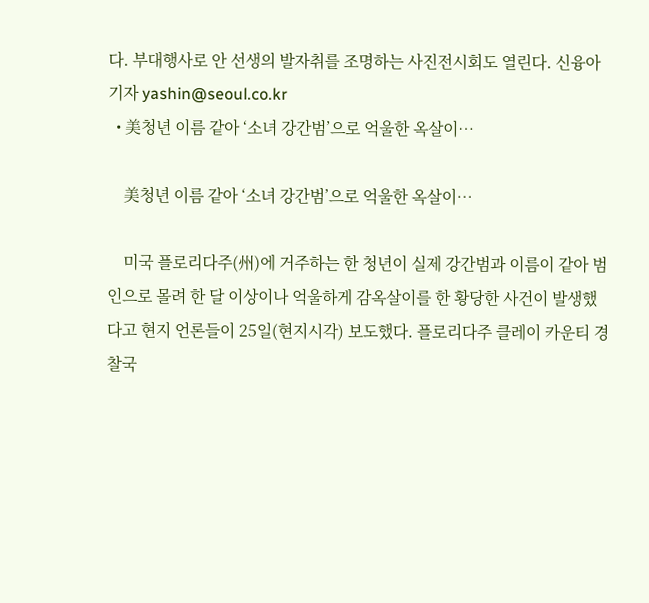다. 부대행사로 안 선생의 발자취를 조명하는 사진전시회도 열린다. 신융아 기자 yashin@seoul.co.kr
  • 美청년 이름 같아 ‘소녀 강간범’으로 억울한 옥살이…

    美청년 이름 같아 ‘소녀 강간범’으로 억울한 옥살이…

    미국 플로리다주(州)에 거주하는 한 청년이 실제 강간범과 이름이 같아 범인으로 몰려 한 달 이상이나 억울하게 감옥살이를 한 황당한 사건이 발생했다고 현지 언론들이 25일(현지시각) 보도했다. 플로리다주 클레이 카운티 경찰국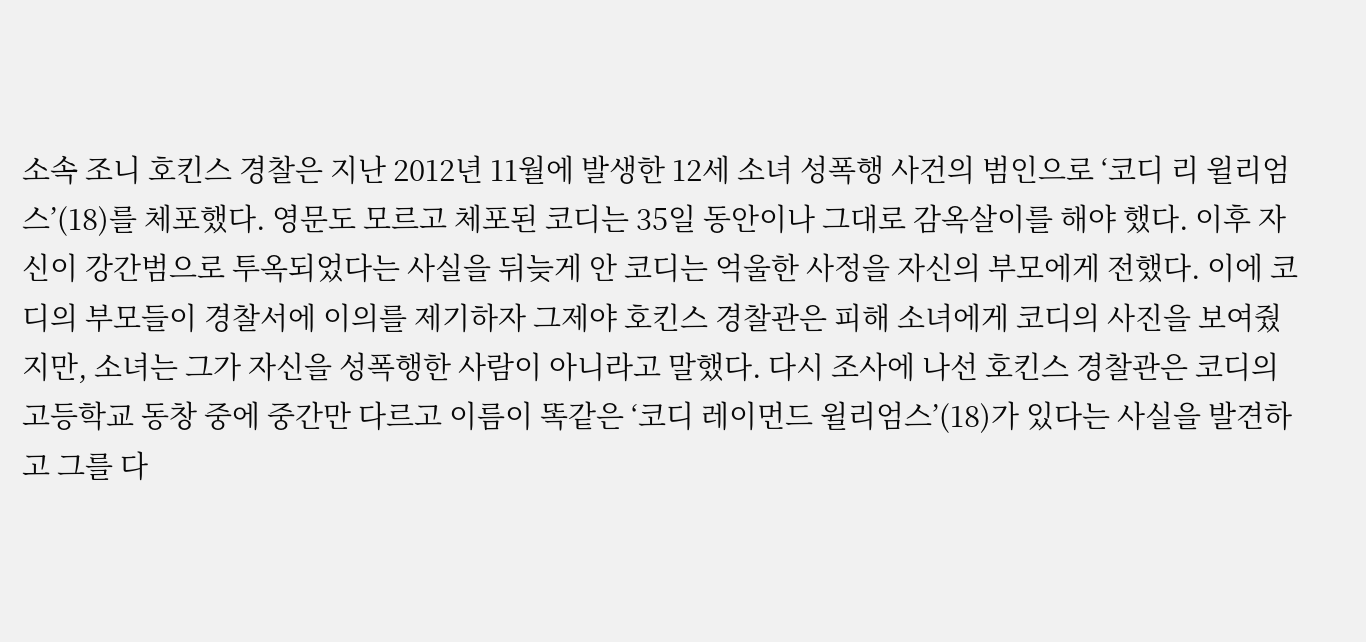소속 조니 호킨스 경찰은 지난 2012년 11월에 발생한 12세 소녀 성폭행 사건의 범인으로 ‘코디 리 윌리엄스’(18)를 체포했다. 영문도 모르고 체포된 코디는 35일 동안이나 그대로 감옥살이를 해야 했다. 이후 자신이 강간범으로 투옥되었다는 사실을 뒤늦게 안 코디는 억울한 사정을 자신의 부모에게 전했다. 이에 코디의 부모들이 경찰서에 이의를 제기하자 그제야 호킨스 경찰관은 피해 소녀에게 코디의 사진을 보여줬지만, 소녀는 그가 자신을 성폭행한 사람이 아니라고 말했다. 다시 조사에 나선 호킨스 경찰관은 코디의 고등학교 동창 중에 중간만 다르고 이름이 똑같은 ‘코디 레이먼드 윌리엄스’(18)가 있다는 사실을 발견하고 그를 다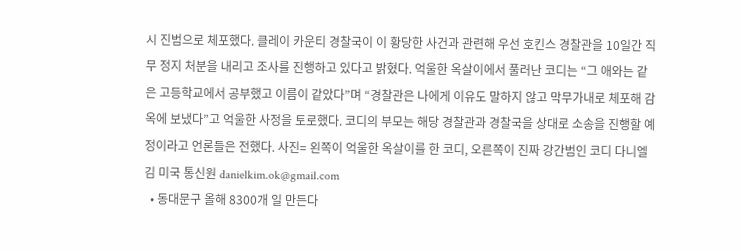시 진범으로 체포했다. 클레이 카운티 경찰국이 이 황당한 사건과 관련해 우선 호킨스 경찰관을 10일간 직무 정지 처분을 내리고 조사를 진행하고 있다고 밝혔다. 억울한 옥살이에서 풀러난 코디는 “그 애와는 같은 고등학교에서 공부했고 이름이 같았다”며 “경찰관은 나에게 이유도 말하지 않고 막무가내로 체포해 감옥에 보냈다”고 억울한 사정을 토로했다. 코디의 부모는 해당 경찰관과 경찰국을 상대로 소송을 진행할 예정이라고 언론들은 전했다. 사진= 왼쪽이 억울한 옥살이를 한 코디, 오른쪽이 진짜 강간범인 코디 다니엘 김 미국 통신원 danielkim.ok@gmail.com
  • 동대문구 올해 8300개 일 만든다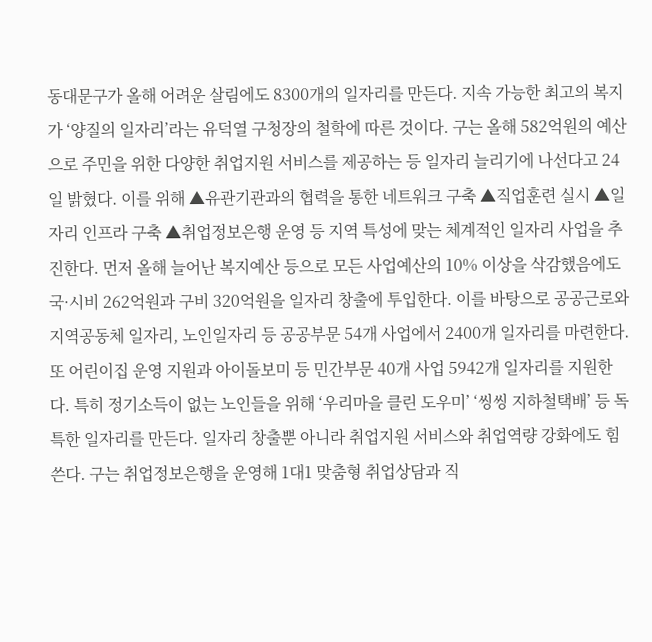동대문구가 올해 어려운 살림에도 8300개의 일자리를 만든다. 지속 가능한 최고의 복지가 ‘양질의 일자리’라는 유덕열 구청장의 철학에 따른 것이다. 구는 올해 582억원의 예산으로 주민을 위한 다양한 취업지원 서비스를 제공하는 등 일자리 늘리기에 나선다고 24일 밝혔다. 이를 위해 ▲유관기관과의 협력을 통한 네트워크 구축 ▲직업훈련 실시 ▲일자리 인프라 구축 ▲취업정보은행 운영 등 지역 특성에 맞는 체계적인 일자리 사업을 추진한다. 먼저 올해 늘어난 복지예산 등으로 모든 사업예산의 10% 이상을 삭감했음에도 국·시비 262억원과 구비 320억원을 일자리 창출에 투입한다. 이를 바탕으로 공공근로와 지역공동체 일자리, 노인일자리 등 공공부문 54개 사업에서 2400개 일자리를 마련한다. 또 어린이집 운영 지원과 아이돌보미 등 민간부문 40개 사업 5942개 일자리를 지원한다. 특히 정기소득이 없는 노인들을 위해 ‘우리마을 클린 도우미’ ‘씽씽 지하철택배’ 등 독특한 일자리를 만든다. 일자리 창출뿐 아니라 취업지원 서비스와 취업역량 강화에도 힘쓴다. 구는 취업정보은행을 운영해 1대1 맞춤형 취업상담과 직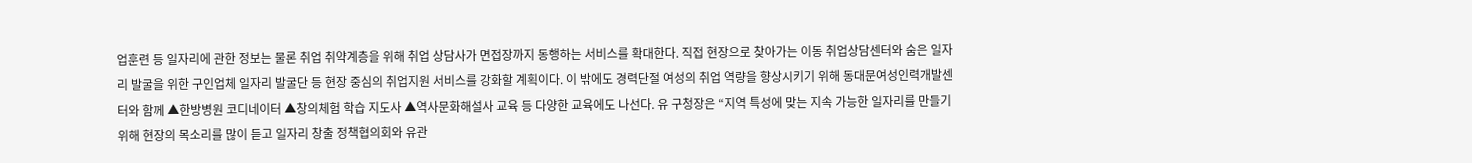업훈련 등 일자리에 관한 정보는 물론 취업 취약계층을 위해 취업 상담사가 면접장까지 동행하는 서비스를 확대한다. 직접 현장으로 찾아가는 이동 취업상담센터와 숨은 일자리 발굴을 위한 구인업체 일자리 발굴단 등 현장 중심의 취업지원 서비스를 강화할 계획이다. 이 밖에도 경력단절 여성의 취업 역량을 향상시키기 위해 동대문여성인력개발센터와 함께 ▲한방병원 코디네이터 ▲창의체험 학습 지도사 ▲역사문화해설사 교육 등 다양한 교육에도 나선다. 유 구청장은 “지역 특성에 맞는 지속 가능한 일자리를 만들기 위해 현장의 목소리를 많이 듣고 일자리 창출 정책협의회와 유관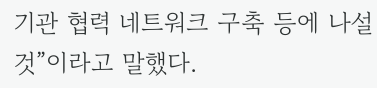기관 협력 네트워크 구축 등에 나설 것”이라고 말했다.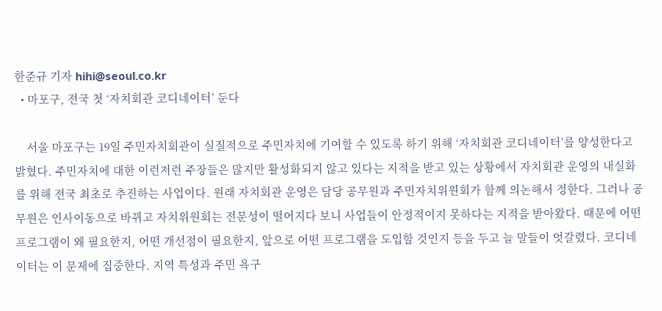한준규 기자 hihi@seoul.co.kr
  • 마포구, 전국 첫 ‘자치회관 코디네이터’ 둔다

    서울 마포구는 19일 주민자치회관이 실질적으로 주민자치에 기여할 수 있도록 하기 위해 ‘자치회관 코디네이터’를 양성한다고 밝혔다. 주민자치에 대한 이런저런 주장들은 많지만 활성화되지 않고 있다는 지적을 받고 있는 상황에서 자치회관 운영의 내실화를 위해 전국 최초로 추진하는 사업이다. 원래 자치회관 운영은 담당 공무원과 주민자치위원회가 함께 의논해서 정한다. 그러나 공무원은 인사이동으로 바뀌고 자치위원회는 전문성이 떨어지다 보니 사업들이 안정적이지 못하다는 지적을 받아왔다. 때문에 어떤 프로그램이 왜 필요한지, 어떤 개선점이 필요한지, 앞으로 어떤 프로그램을 도입할 것인지 등을 두고 늘 말들이 엇갈렸다. 코디네이터는 이 문제에 집중한다. 지역 특성과 주민 욕구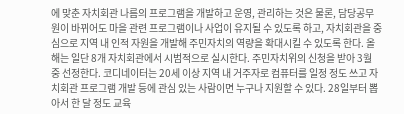에 맞춘 자치회관 나름의 프로그램을 개발하고 운영, 관리하는 것은 물론, 담당공무원이 바뀌어도 마을 관련 프로그램이나 사업이 유지될 수 있도록 하고, 자치회관을 중심으로 지역 내 인적 자원을 개발해 주민자치의 역량을 확대시킬 수 있도록 한다. 올해는 일단 8개 자치회관에서 시범적으로 실시한다. 주민자치위의 신청을 받아 3월 중 선정한다. 코디네이터는 20세 이상 지역 내 거주자로 컴퓨터를 일정 정도 쓰고 자치회관 프로그램 개발 등에 관심 있는 사람이면 누구나 지원할 수 있다. 28일부터 뽑아서 한 달 정도 교육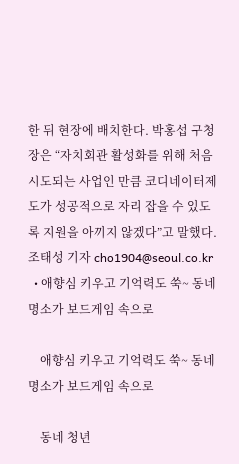한 뒤 현장에 배치한다. 박홍섭 구청장은 “자치회관 활성화를 위해 처음 시도되는 사업인 만큼 코디네이터제도가 성공적으로 자리 잡을 수 있도록 지원을 아끼지 않겠다”고 말했다. 조태성 기자 cho1904@seoul.co.kr
  • 애향심 키우고 기억력도 쑥~ 동네명소가 보드게임 속으로

    애향심 키우고 기억력도 쑥~ 동네명소가 보드게임 속으로

    동네 청년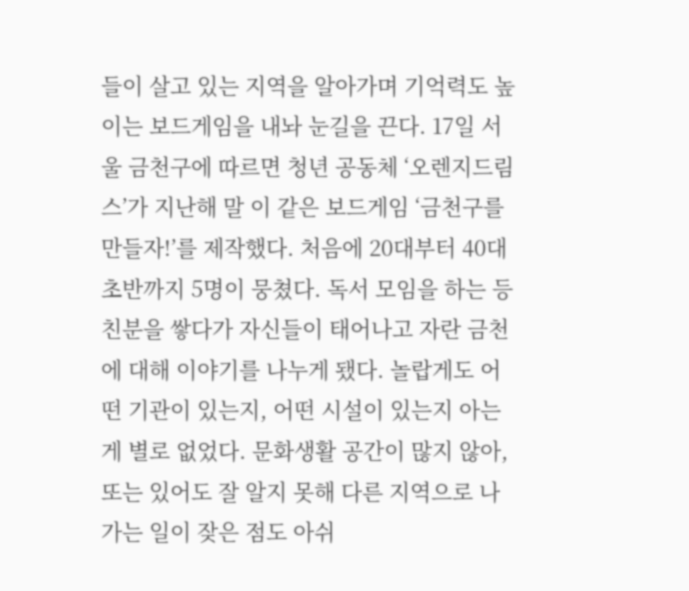들이 살고 있는 지역을 알아가며 기억력도 높이는 보드게임을 내놔 눈길을 끈다. 17일 서울 금천구에 따르면 청년 공동체 ‘오렌지드림스’가 지난해 말 이 같은 보드게임 ‘금천구를 만들자!’를 제작했다. 처음에 20대부터 40대 초반까지 5명이 뭉쳤다. 독서 모임을 하는 등 친분을 쌓다가 자신들이 태어나고 자란 금천에 대해 이야기를 나누게 됐다. 놀랍게도 어떤 기관이 있는지, 어떤 시설이 있는지 아는 게 별로 없었다. 문화생활 공간이 많지 않아, 또는 있어도 잘 알지 못해 다른 지역으로 나가는 일이 잦은 점도 아쉬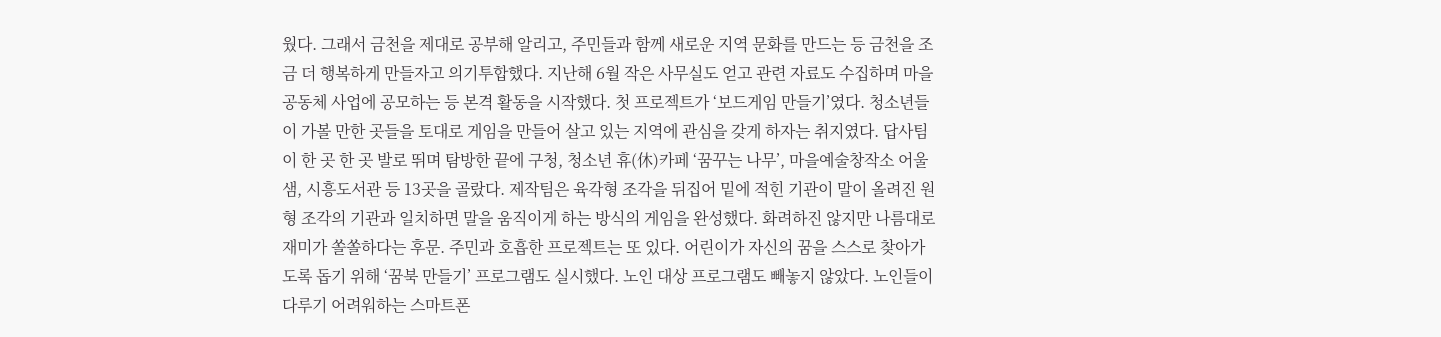웠다. 그래서 금천을 제대로 공부해 알리고, 주민들과 함께 새로운 지역 문화를 만드는 등 금천을 조금 더 행복하게 만들자고 의기투합했다. 지난해 6월 작은 사무실도 얻고 관련 자료도 수집하며 마을공동체 사업에 공모하는 등 본격 활동을 시작했다. 첫 프로젝트가 ‘보드게임 만들기’였다. 청소년들이 가볼 만한 곳들을 토대로 게임을 만들어 살고 있는 지역에 관심을 갖게 하자는 취지였다. 답사팀이 한 곳 한 곳 발로 뛰며 탐방한 끝에 구청, 청소년 휴(休)카페 ‘꿈꾸는 나무’, 마을예술창작소 어울샘, 시흥도서관 등 13곳을 골랐다. 제작팀은 육각형 조각을 뒤집어 밑에 적힌 기관이 말이 올려진 원형 조각의 기관과 일치하면 말을 움직이게 하는 방식의 게임을 완성했다. 화려하진 않지만 나름대로 재미가 쏠쏠하다는 후문. 주민과 호흡한 프로젝트는 또 있다. 어린이가 자신의 꿈을 스스로 찾아가도록 돕기 위해 ‘꿈북 만들기’ 프로그램도 실시했다. 노인 대상 프로그램도 빼놓지 않았다. 노인들이 다루기 어려워하는 스마트폰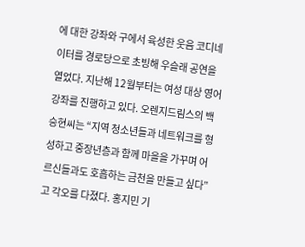에 대한 강좌와 구에서 육성한 웃음 코디네이터를 경로당으로 초빙해 우슬래 공연을 열었다. 지난해 12월부터는 여성 대상 영어 강좌를 진행하고 있다. 오렌지드림스의 백승현씨는 “지역 청소년들과 네트워크를 형성하고 중장년층과 함께 마을을 가꾸며 어르신들과도 호흡하는 금천을 만들고 싶다”고 각오를 다졌다. 홍지민 기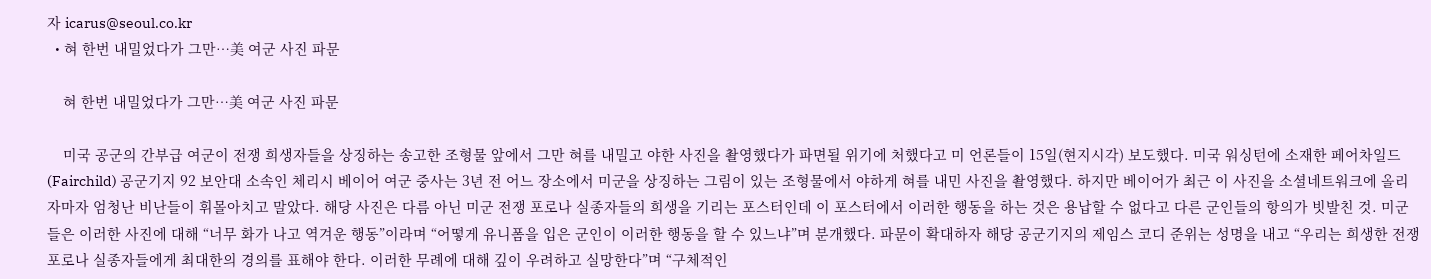자 icarus@seoul.co.kr
  • 혀 한번 내밀었다가 그만…美 여군 사진 파문

    혀 한번 내밀었다가 그만…美 여군 사진 파문

    미국 공군의 간부급 여군이 전쟁 희생자들을 상징하는 송고한 조형물 앞에서 그만 혀를 내밀고 야한 사진을 촬영했다가 파면될 위기에 처했다고 미 언론들이 15일(현지시각) 보도했다. 미국 워싱턴에 소재한 페어차일드 (Fairchild) 공군기지 92 보안대 소속인 체리시 베이어 여군 중사는 3년 전 어느 장소에서 미군을 상징하는 그림이 있는 조형물에서 야하게 혀를 내민 사진을 촬영했다. 하지만 베이어가 최근 이 사진을 소셜네트워크에 올리자마자 엄청난 비난들이 휘몰아치고 말았다. 해당 사진은 다름 아닌 미군 전쟁 포로나 실종자들의 희생을 기리는 포스터인데 이 포스터에서 이러한 행동을 하는 것은 용납할 수 없다고 다른 군인들의 항의가 빗발친 것. 미군들은 이러한 사진에 대해 “너무 화가 나고 역겨운 행동”이라며 “어떻게 유니폼을 입은 군인이 이러한 행동을 할 수 있느냐”며 분개했다. 파문이 확대하자 해당 공군기지의 제임스 코디 준위는 성명을 내고 “우리는 희생한 전쟁 포로나 실종자들에게 최대한의 경의를 표해야 한다. 이러한 무례에 대해 깊이 우려하고 실망한다”며 “구체적인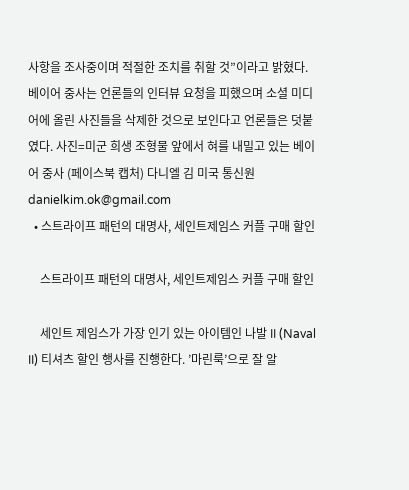사항을 조사중이며 적절한 조치를 취할 것”이라고 밝혔다. 베이어 중사는 언론들의 인터뷰 요청을 피했으며 소셜 미디어에 올린 사진들을 삭제한 것으로 보인다고 언론들은 덧붙였다. 사진=미군 희생 조형물 앞에서 혀를 내밀고 있는 베이어 중사 (페이스북 캡처) 다니엘 김 미국 통신원 danielkim.ok@gmail.com
  • 스트라이프 패턴의 대명사, 세인트제임스 커플 구매 할인

    스트라이프 패턴의 대명사, 세인트제임스 커플 구매 할인

    세인트 제임스가 가장 인기 있는 아이템인 나발 II (Naval II) 티셔츠 할인 행사를 진행한다. ’마린룩’으로 잘 알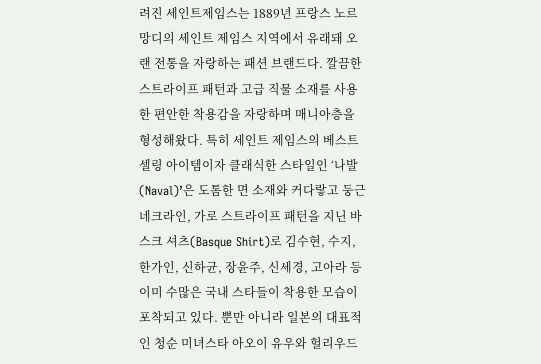려진 세인트제임스는 1889년 프랑스 노르망디의 세인트 제임스 지역에서 유래돼 오랜 전통을 자랑하는 패션 브랜드다. 깔끔한 스트라이프 패턴과 고급 직물 소재를 사용한 편안한 착용감을 자랑하며 매니아층을 형성해왔다. 특히 세인트 제임스의 베스트셀링 아이템이자 클래식한 스타일인 ‘나발(Naval)’은 도톰한 면 소재와 커다랗고 둥근 네크라인, 가로 스트라이프 패턴을 지닌 바스크 셔츠(Basque Shirt)로 김수현, 수지, 한가인, 신하균, 장윤주, 신세경, 고아라 등 이미 수많은 국내 스타들이 착용한 모습이 포착되고 있다. 뿐만 아니라 일본의 대표적인 청순 미녀스타 아오이 유우와 헐리우드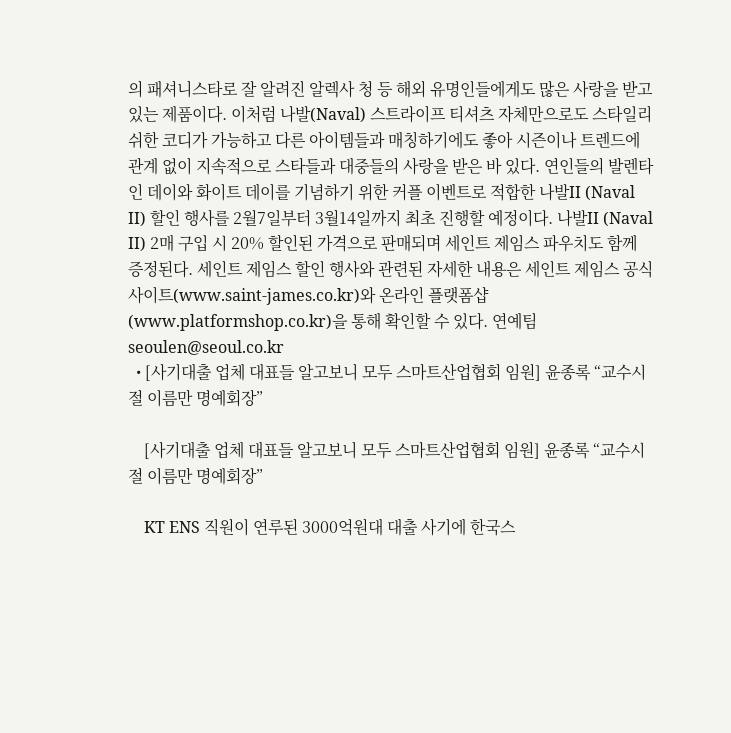의 패셔니스타로 잘 알려진 알렉사 청 등 해외 유명인들에게도 많은 사랑을 받고 있는 제품이다. 이처럼 나발(Naval) 스트라이프 티셔츠 자체만으로도 스타일리쉬한 코디가 가능하고 다른 아이템들과 매칭하기에도 좋아 시즌이나 트렌드에 관계 없이 지속적으로 스타들과 대중들의 사랑을 받은 바 있다. 연인들의 발렌타인 데이와 화이트 데이를 기념하기 위한 커플 이벤트로 적합한 나발II (Naval II) 할인 행사를 2월7일부터 3월14일까지 최초 진행할 예정이다. 나발II (Naval II) 2매 구입 시 20% 할인된 가격으로 판매되며 세인트 제임스 파우치도 함께 증정된다. 세인트 제임스 할인 행사와 관련된 자세한 내용은 세인트 제임스 공식 사이트(www.saint-james.co.kr)와 온라인 플랫폼샵(www.platformshop.co.kr)을 통해 확인할 수 있다. 연예팀 seoulen@seoul.co.kr
  • [사기대출 업체 대표들 알고보니 모두 스마트산업협회 임원] 윤종록 “교수시절 이름만 명예회장”

    [사기대출 업체 대표들 알고보니 모두 스마트산업협회 임원] 윤종록 “교수시절 이름만 명예회장”

    KT ENS 직원이 연루된 3000억원대 대출 사기에 한국스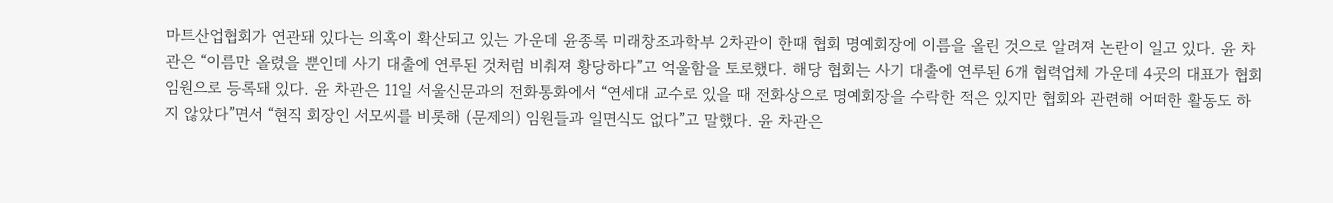마트산업협회가 연관돼 있다는 의혹이 확산되고 있는 가운데 윤종록 미래창조과학부 2차관이 한때 협회 명예회장에 이름을 올린 것으로 알려져 논란이 일고 있다. 윤 차관은 “이름만 올렸을 뿐인데 사기 대출에 연루된 것처럼 비춰져 황당하다”고 억울함을 토로했다. 해당 협회는 사기 대출에 연루된 6개 협력업체 가운데 4곳의 대표가 협회 임원으로 등록돼 있다. 윤 차관은 11일 서울신문과의 전화통화에서 “연세대 교수로 있을 때 전화상으로 명예회장을 수락한 적은 있지만 협회와 관련해 어떠한 활동도 하지 않았다”면서 “현직 회장인 서모씨를 비롯해 (문제의) 임원들과 일면식도 없다”고 말했다. 윤 차관은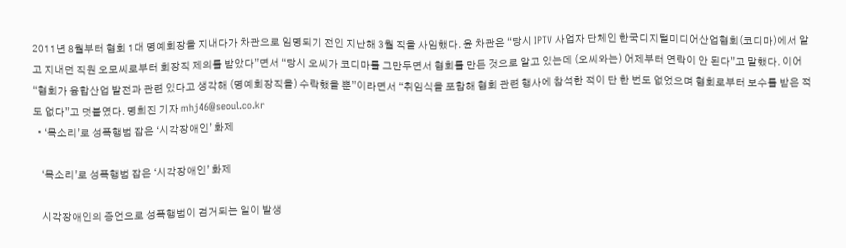2011년 8월부터 협회 1대 명예회장을 지내다가 차관으로 임명되기 전인 지난해 3월 직을 사임했다. 윤 차관은 “당시 IPTV 사업자 단체인 한국디지털미디어산업협회(코디마)에서 알고 지내던 직원 오모씨로부터 회장직 제의를 받았다”면서 “당시 오씨가 코디마를 그만두면서 협회를 만든 것으로 알고 있는데 (오씨와는) 어제부터 연락이 안 된다”고 말했다. 이어 “협회가 융합산업 발전과 관련 있다고 생각해 (명예회장직을) 수락했을 뿐”이라면서 “취임식을 포함해 협회 관련 행사에 참석한 적이 단 한 번도 없었으며 협회로부터 보수를 받은 적도 없다”고 덧붙였다. 명희진 기자 mhj46@seoul.co.kr
  • ‘목소리’로 성폭행범 잡은 ‘시각장애인’ 화제

    ‘목소리’로 성폭행범 잡은 ‘시각장애인’ 화제

    시각장애인의 증언으로 성폭행범이 검거되는 일이 발생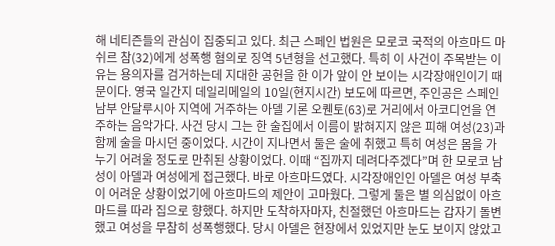해 네티즌들의 관심이 집중되고 있다. 최근 스페인 법원은 모로코 국적의 아흐마드 마쉬르 참(32)에게 성폭행 혐의로 징역 5년형을 선고했다. 특히 이 사건이 주목받는 이유는 용의자를 검거하는데 지대한 공헌을 한 이가 앞이 안 보이는 시각장애인이기 때문이다. 영국 일간지 데일리메일의 10일(현지시간) 보도에 따르면, 주인공은 스페인 남부 안달루시아 지역에 거주하는 아델 기론 오퀜토(63)로 거리에서 아코디언을 연주하는 음악가다. 사건 당시 그는 한 술집에서 이름이 밝혀지지 않은 피해 여성(23)과 함께 술을 마시던 중이었다. 시간이 지나면서 둘은 술에 취했고 특히 여성은 몸을 가누기 어려울 정도로 만취된 상황이었다. 이때 “집까지 데려다주겠다”며 한 모로코 남성이 아델과 여성에게 접근했다. 바로 아흐마드였다. 시각장애인인 아델은 여성 부축이 어려운 상황이었기에 아흐마드의 제안이 고마웠다. 그렇게 둘은 별 의심없이 아흐마드를 따라 집으로 향했다. 하지만 도착하자마자, 친절했던 아흐마드는 갑자기 돌변했고 여성을 무참히 성폭행했다. 당시 아델은 현장에서 있었지만 눈도 보이지 않았고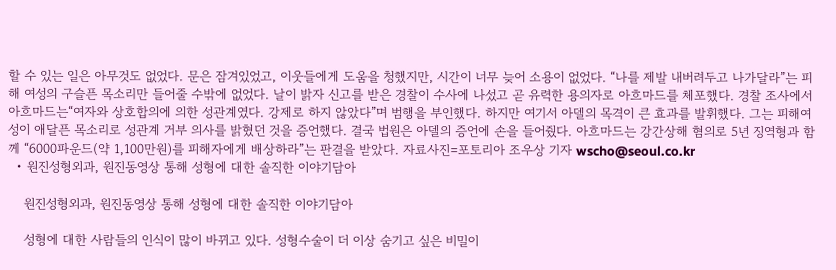할 수 있는 일은 아무것도 없었다. 문은 잠겨있었고, 이웃들에게 도움을 청했지만, 시간이 너무 늦어 소용이 없었다. “나를 제발 내버려두고 나가달라”는 피해 여성의 구슬픈 목소리만 들어줄 수밖에 없었다. 날이 밝자 신고를 받은 경찰이 수사에 나섰고 곧 유력한 용의자로 아흐마드를 체포했다. 경찰 조사에서 아흐마드는“여자와 상호합의에 의한 성관계였다. 강제로 하지 않았다”며 범행을 부인했다. 하지만 여기서 아델의 목격이 큰 효과를 발휘했다. 그는 피해여성이 애달픈 목소리로 성관계 거부 의사를 밝혔던 것을 증언했다. 결국 법원은 아델의 증언에 손을 들어줬다. 아흐마드는 강간상해 혐의로 5년 징역형과 함께 “6000파운드(약 1,100만원)를 피해자에게 배상하라”는 판결을 받았다. 자료사진=포토리아 조우상 기자 wscho@seoul.co.kr
  • 원진성형외과, 원진동영상 통해 성형에 대한 솔직한 이야기담아

    원진성형외과, 원진동영상 통해 성형에 대한 솔직한 이야기담아

    성형에 대한 사람들의 인식이 많이 바뀌고 있다. 성형수술이 더 이상 숨기고 싶은 비밀이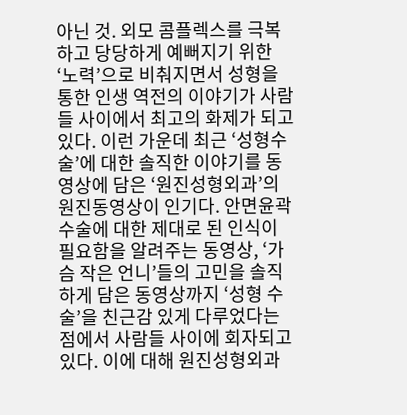아닌 것. 외모 콤플렉스를 극복하고 당당하게 예뻐지기 위한 ‘노력’으로 비춰지면서 성형을 통한 인생 역전의 이야기가 사람들 사이에서 최고의 화제가 되고 있다. 이런 가운데 최근 ‘성형수술’에 대한 솔직한 이야기를 동영상에 담은 ‘원진성형외과’의 원진동영상이 인기다. 안면윤곽수술에 대한 제대로 된 인식이 필요함을 알려주는 동영상, ‘가슴 작은 언니’들의 고민을 솔직하게 담은 동영상까지 ‘성형 수술’을 친근감 있게 다루었다는 점에서 사람들 사이에 회자되고 있다. 이에 대해 원진성형외과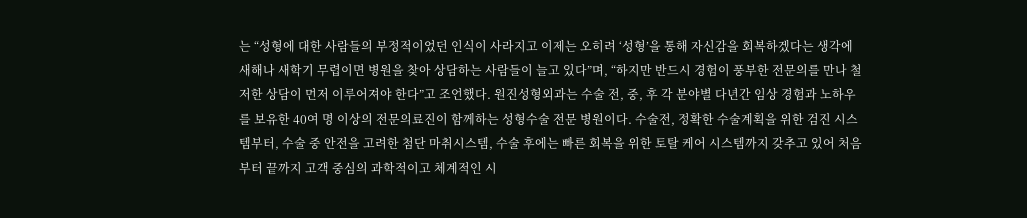는 “성형에 대한 사람들의 부정적이었던 인식이 사라지고 이제는 오히려 ‘성형’을 통해 자신감을 회복하겠다는 생각에 새해나 새학기 무렵이면 병원을 찾아 상담하는 사람들이 늘고 있다”며, “하지만 반드시 경험이 풍부한 전문의를 만나 철저한 상담이 먼저 이루어져야 한다”고 조언했다. 원진성형외과는 수술 전, 중, 후 각 분야별 다년간 임상 경험과 노하우를 보유한 40여 명 이상의 전문의료진이 함께하는 성형수술 전문 병원이다. 수술전, 정확한 수술계획을 위한 검진 시스템부터, 수술 중 안전을 고려한 첨단 마취시스템, 수술 후에는 빠른 회복을 위한 토탈 케어 시스템까지 갖추고 있어 처음부터 끝까지 고객 중심의 과학적이고 체계적인 시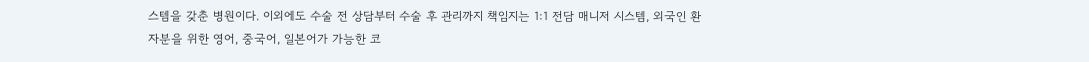스템을 갖춘 병원이다. 이외에도 수술 전 상담부터 수술 후 관리까지 책임지는 1:1 전담 매니저 시스템, 외국인 환자분을 위한 영어, 중국어, 일본어가 가능한 코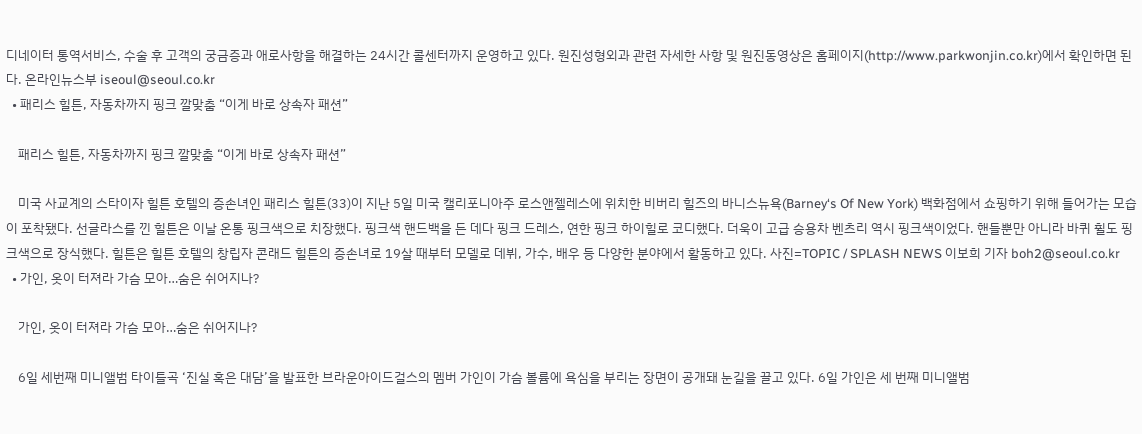디네이터 통역서비스, 수술 후 고객의 궁금증과 애로사항을 해결하는 24시간 콜센터까지 운영하고 있다. 원진성형외과 관련 자세한 사항 및 원진동영상은 홈페이지(http://www.parkwonjin.co.kr)에서 확인하면 된다. 온라인뉴스부 iseoul@seoul.co.kr
  • 패리스 힐튼, 자동차까지 핑크 깔맞춤 “이게 바로 상속자 패션”

    패리스 힐튼, 자동차까지 핑크 깔맞춤 “이게 바로 상속자 패션”

    미국 사교계의 스타이자 힐튼 호텔의 증손녀인 패리스 힐튼(33)이 지난 5일 미국 캘리포니아주 로스앤젤레스에 위치한 비버리 힐즈의 바니스뉴욕(Barney‘s Of New York) 백화점에서 쇼핑하기 위해 들어가는 모습이 포착됐다. 선글라스를 낀 힐튼은 이날 온통 핑크색으로 치장했다. 핑크색 핸드백을 든 데다 핑크 드레스, 연한 핑크 하이힐로 코디했다. 더욱이 고급 승용차 벤츠리 역시 핑크색이었다. 핸들뿐만 아니라 바퀴 휠도 핑크색으로 장식했다. 힐튼은 힐튼 호텔의 창립자 콘래드 힐튼의 증손녀로 19살 때부터 모델로 데뷔, 가수, 배우 등 다양한 분야에서 활동하고 있다. 사진=TOPIC / SPLASH NEWS 이보희 기자 boh2@seoul.co.kr
  • 가인, 옷이 터져라 가슴 모아…숨은 쉬어지나?

    가인, 옷이 터져라 가슴 모아…숨은 쉬어지나?

    6일 세번째 미니앨범 타이틀곡 ‘진실 혹은 대담’을 발표한 브라운아이드걸스의 멤버 가인이 가슴 볼륨에 욕심을 부리는 장면이 공개돼 눈길을 끌고 있다. 6일 가인은 세 번째 미니앨범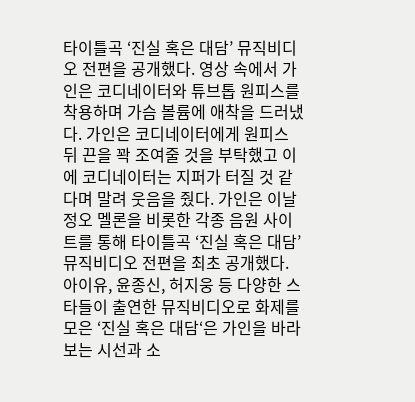타이틀곡 ‘진실 혹은 대담’ 뮤직비디오 전편을 공개했다. 영상 속에서 가인은 코디네이터와 튜브톱 원피스를 착용하며 가슴 볼륨에 애착을 드러냈다. 가인은 코디네이터에게 원피스 뒤 끈을 꽉 조여줄 것을 부탁했고 이에 코디네이터는 지퍼가 터질 것 같다며 말려 웃음을 줬다. 가인은 이날 정오 멜론을 비롯한 각종 음원 사이트를 통해 타이틀곡 ‘진실 혹은 대담’ 뮤직비디오 전편을 최초 공개했다. 아이유, 윤종신, 허지웅 등 다양한 스타들이 출연한 뮤직비디오로 화제를 모은 ‘진실 혹은 대담‘은 가인을 바라보는 시선과 소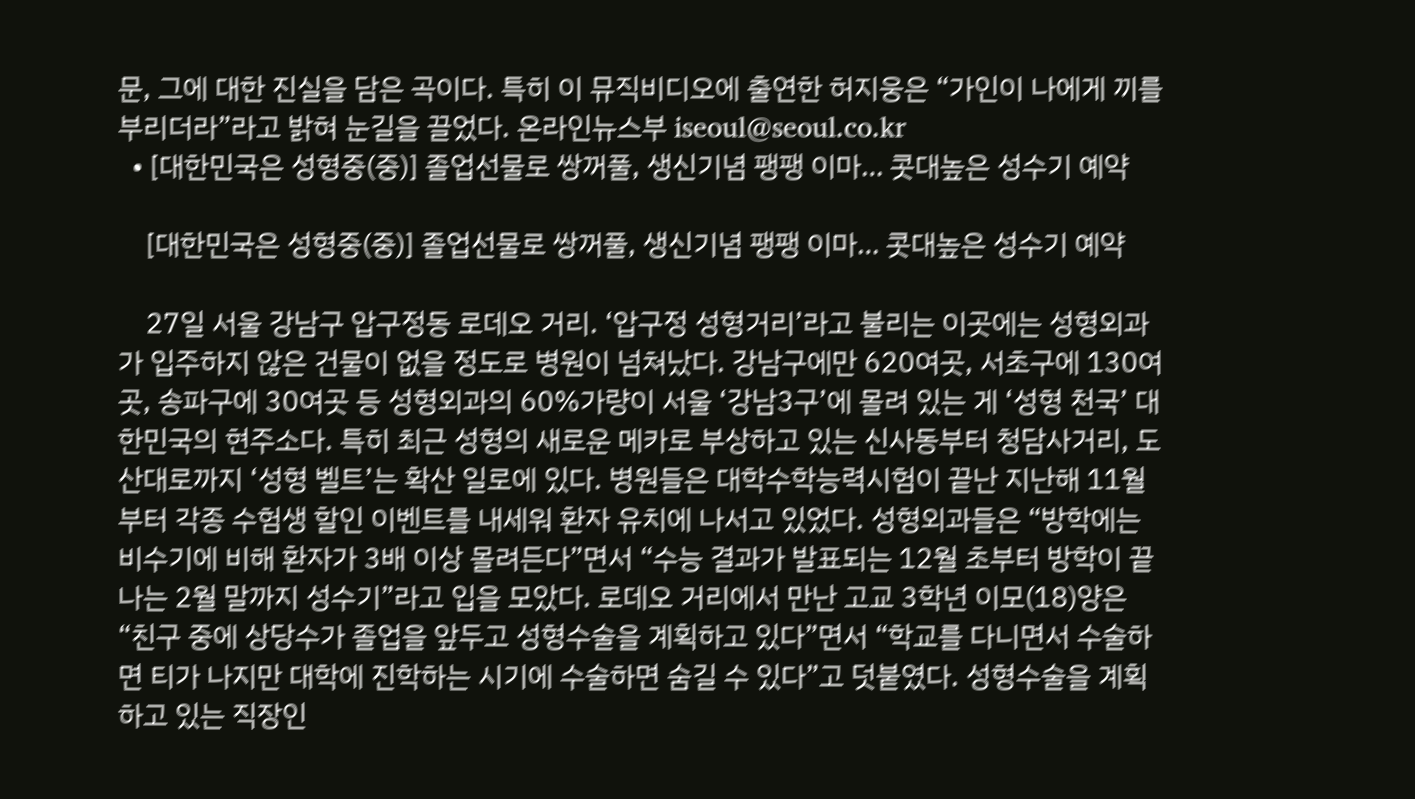문, 그에 대한 진실을 담은 곡이다. 특히 이 뮤직비디오에 출연한 허지웅은 “가인이 나에게 끼를 부리더라”라고 밝혀 눈길을 끌었다. 온라인뉴스부 iseoul@seoul.co.kr
  • [대한민국은 성형중(중)] 졸업선물로 쌍꺼풀, 생신기념 팽팽 이마… 콧대높은 성수기 예약

    [대한민국은 성형중(중)] 졸업선물로 쌍꺼풀, 생신기념 팽팽 이마… 콧대높은 성수기 예약

    27일 서울 강남구 압구정동 로데오 거리. ‘압구정 성형거리’라고 불리는 이곳에는 성형외과가 입주하지 않은 건물이 없을 정도로 병원이 넘쳐났다. 강남구에만 620여곳, 서초구에 130여곳, 송파구에 30여곳 등 성형외과의 60%가량이 서울 ‘강남3구’에 몰려 있는 게 ‘성형 천국’ 대한민국의 현주소다. 특히 최근 성형의 새로운 메카로 부상하고 있는 신사동부터 청담사거리, 도산대로까지 ‘성형 벨트’는 확산 일로에 있다. 병원들은 대학수학능력시험이 끝난 지난해 11월부터 각종 수험생 할인 이벤트를 내세워 환자 유치에 나서고 있었다. 성형외과들은 “방학에는 비수기에 비해 환자가 3배 이상 몰려든다”면서 “수능 결과가 발표되는 12월 초부터 방학이 끝나는 2월 말까지 성수기”라고 입을 모았다. 로데오 거리에서 만난 고교 3학년 이모(18)양은 “친구 중에 상당수가 졸업을 앞두고 성형수술을 계획하고 있다”면서 “학교를 다니면서 수술하면 티가 나지만 대학에 진학하는 시기에 수술하면 숨길 수 있다”고 덧붙였다. 성형수술을 계획하고 있는 직장인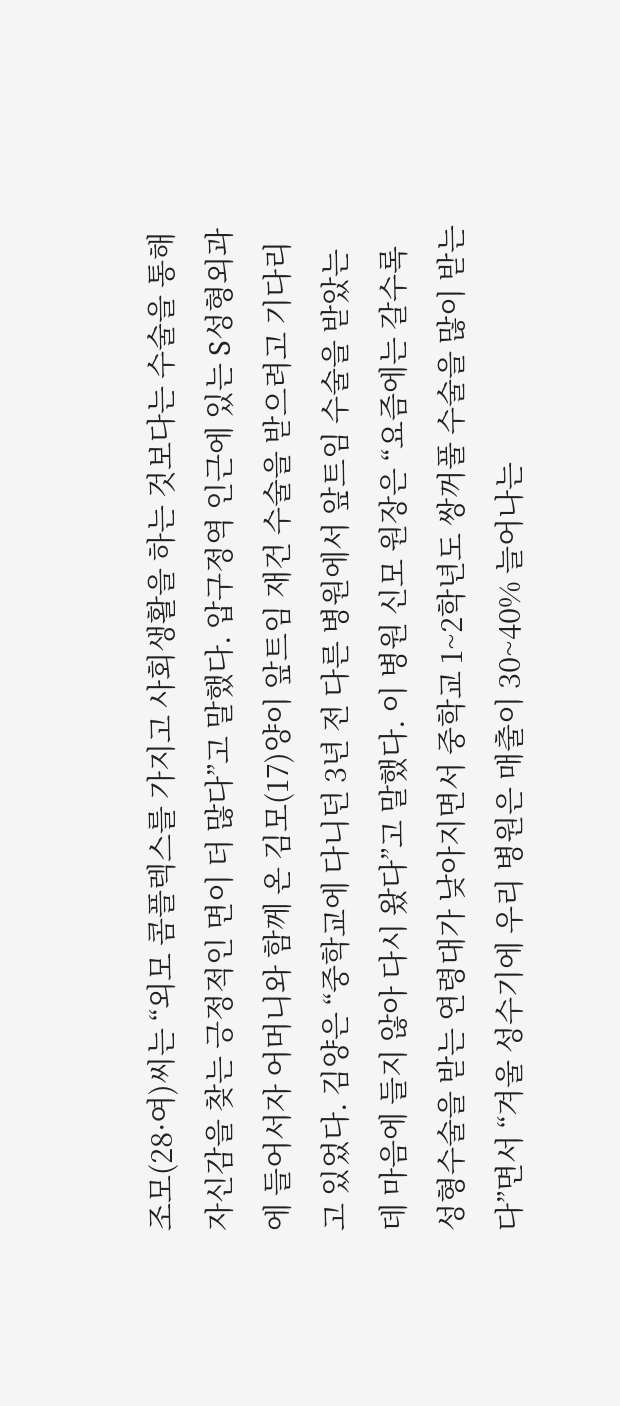조모(28·여)씨는 “외모 콤플렉스를 가지고 사회생활을 하는 것보다는 수술을 통해 자신감을 찾는 긍정적인 면이 더 많다”고 말했다. 압구정역 인근에 있는 S성형외과에 들어서자 어머니와 함께 온 김모(17)양이 앞트임 재건 수술을 받으려고 기다리고 있었다. 김양은 “중학교에 다니던 3년 전 다른 병원에서 앞트임 수술을 받았는데 마음에 들지 않아 다시 왔다”고 말했다. 이 병원 신모 원장은 “요즘에는 갈수록 성형수술을 받는 연령대가 낮아지면서 중학교 1~2학년도 쌍꺼풀 수술을 많이 받는다”면서 “겨울 성수기에 우리 병원은 매출이 30~40% 늘어나는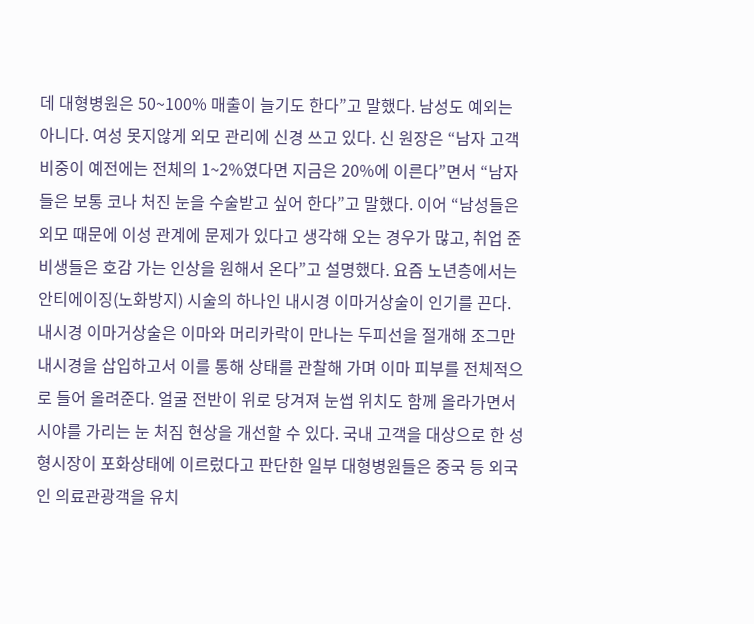데 대형병원은 50~100% 매출이 늘기도 한다”고 말했다. 남성도 예외는 아니다. 여성 못지않게 외모 관리에 신경 쓰고 있다. 신 원장은 “남자 고객 비중이 예전에는 전체의 1~2%였다면 지금은 20%에 이른다”면서 “남자들은 보통 코나 처진 눈을 수술받고 싶어 한다”고 말했다. 이어 “남성들은 외모 때문에 이성 관계에 문제가 있다고 생각해 오는 경우가 많고, 취업 준비생들은 호감 가는 인상을 원해서 온다”고 설명했다. 요즘 노년층에서는 안티에이징(노화방지) 시술의 하나인 내시경 이마거상술이 인기를 끈다. 내시경 이마거상술은 이마와 머리카락이 만나는 두피선을 절개해 조그만 내시경을 삽입하고서 이를 통해 상태를 관찰해 가며 이마 피부를 전체적으로 들어 올려준다. 얼굴 전반이 위로 당겨져 눈썹 위치도 함께 올라가면서 시야를 가리는 눈 처짐 현상을 개선할 수 있다. 국내 고객을 대상으로 한 성형시장이 포화상태에 이르렀다고 판단한 일부 대형병원들은 중국 등 외국인 의료관광객을 유치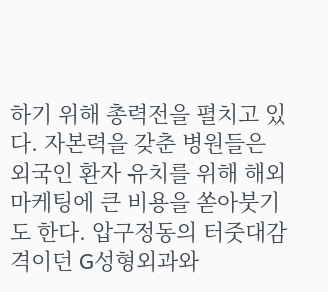하기 위해 총력전을 펼치고 있다. 자본력을 갖춘 병원들은 외국인 환자 유치를 위해 해외 마케팅에 큰 비용을 쏟아붓기도 한다. 압구정동의 터줏대감 격이던 G성형외과와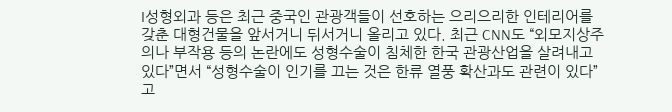I성형외과 등은 최근 중국인 관광객들이 선호하는 으리으리한 인테리어를 갖춘 대형건물을 앞서거니 뒤서거니 올리고 있다. 최근 CNN도 “외모지상주의나 부작용 등의 논란에도 성형수술이 침체한 한국 관광산업을 살려내고 있다”면서 “성형수술이 인기를 끄는 것은 한류 열풍 확산과도 관련이 있다”고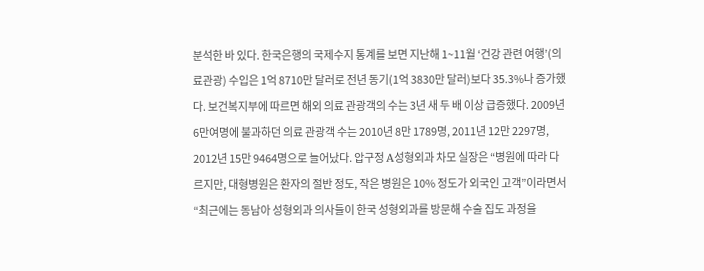분석한 바 있다. 한국은행의 국제수지 통계를 보면 지난해 1~11월 ‘건강 관련 여행’(의료관광) 수입은 1억 8710만 달러로 전년 동기(1억 3830만 달러)보다 35.3%나 증가했다. 보건복지부에 따르면 해외 의료 관광객의 수는 3년 새 두 배 이상 급증했다. 2009년 6만여명에 불과하던 의료 관광객 수는 2010년 8만 1789명, 2011년 12만 2297명, 2012년 15만 9464명으로 늘어났다. 압구정 A성형외과 차모 실장은 “병원에 따라 다르지만, 대형병원은 환자의 절반 정도, 작은 병원은 10% 정도가 외국인 고객”이라면서 “최근에는 동남아 성형외과 의사들이 한국 성형외과를 방문해 수술 집도 과정을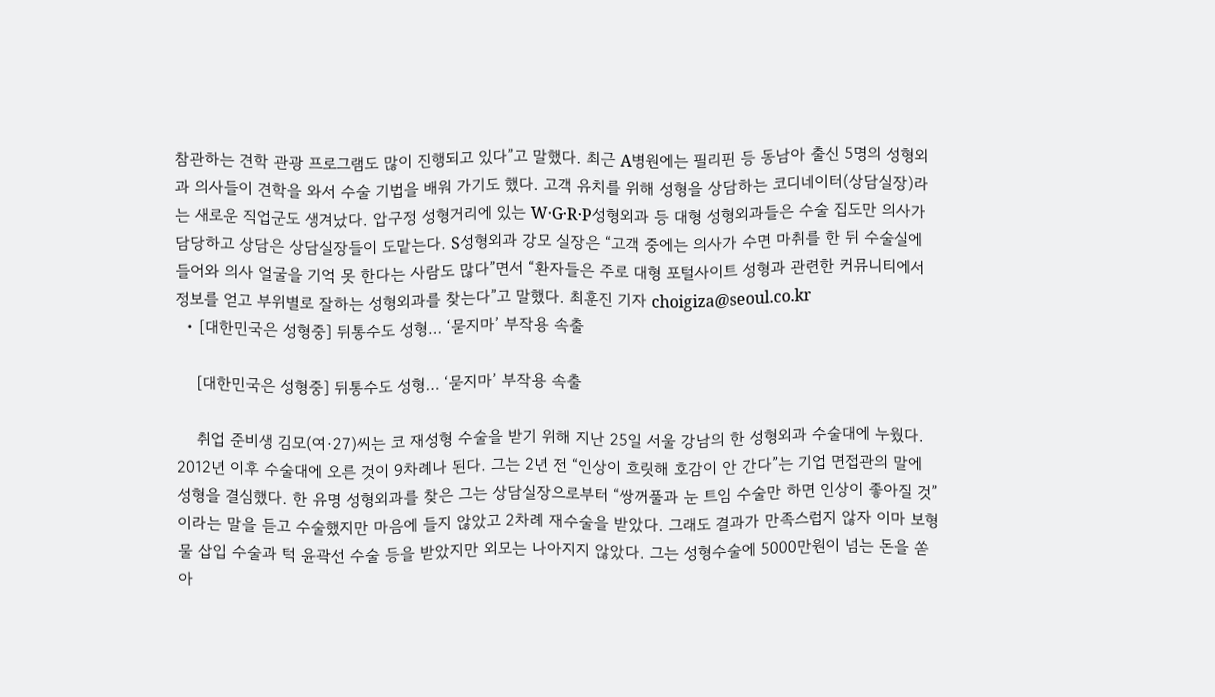참관하는 견학 관광 프로그램도 많이 진행되고 있다”고 말했다. 최근 A병원에는 필리핀 등 동남아 출신 5명의 성형외과 의사들이 견학을 와서 수술 기법을 배워 가기도 했다. 고객 유치를 위해 성형을 상담하는 코디네이터(상담실장)라는 새로운 직업군도 생겨났다. 압구정 성형거리에 있는 W·G·R·P성형외과 등 대형 성형외과들은 수술 집도만 의사가 담당하고 상담은 상담실장들이 도맡는다. S성형외과 강모 실장은 “고객 중에는 의사가 수면 마취를 한 뒤 수술실에 들어와 의사 얼굴을 기억 못 한다는 사람도 많다”면서 “환자들은 주로 대형 포털사이트 성형과 관련한 커뮤니티에서 정보를 얻고 부위별로 잘하는 성형외과를 찾는다”고 말했다. 최훈진 기자 choigiza@seoul.co.kr
  • [대한민국은 성형중] 뒤통수도 성형… ‘묻지마’ 부작용 속출

    [대한민국은 성형중] 뒤통수도 성형… ‘묻지마’ 부작용 속출

    취업 준비생 김모(여·27)씨는 코 재성형 수술을 받기 위해 지난 25일 서울 강남의 한 성형외과 수술대에 누웠다. 2012년 이후 수술대에 오른 것이 9차례나 된다. 그는 2년 전 “인상이 흐릿해 호감이 안 간다”는 기업 면접관의 말에 성형을 결심했다. 한 유명 성형외과를 찾은 그는 상담실장으로부터 “쌍꺼풀과 눈 트임 수술만 하면 인상이 좋아질 것”이라는 말을 듣고 수술했지만 마음에 들지 않았고 2차례 재수술을 받았다. 그래도 결과가 만족스럽지 않자 이마 보형물 삽입 수술과 턱 윤곽선 수술 등을 받았지만 외모는 나아지지 않았다. 그는 성형수술에 5000만원이 넘는 돈을 쏟아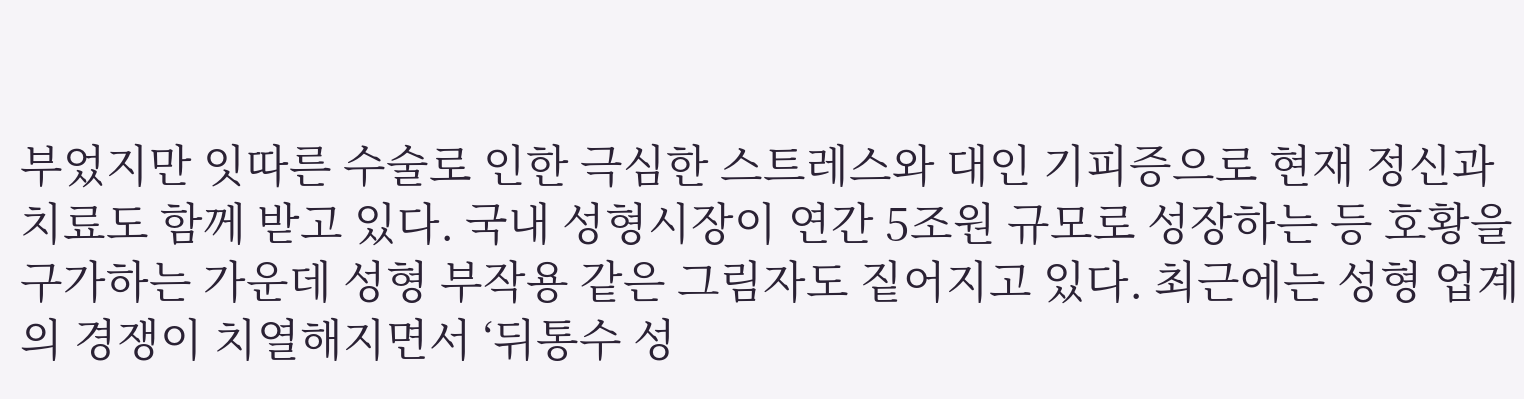부었지만 잇따른 수술로 인한 극심한 스트레스와 대인 기피증으로 현재 정신과 치료도 함께 받고 있다. 국내 성형시장이 연간 5조원 규모로 성장하는 등 호황을 구가하는 가운데 성형 부작용 같은 그림자도 짙어지고 있다. 최근에는 성형 업계의 경쟁이 치열해지면서 ‘뒤통수 성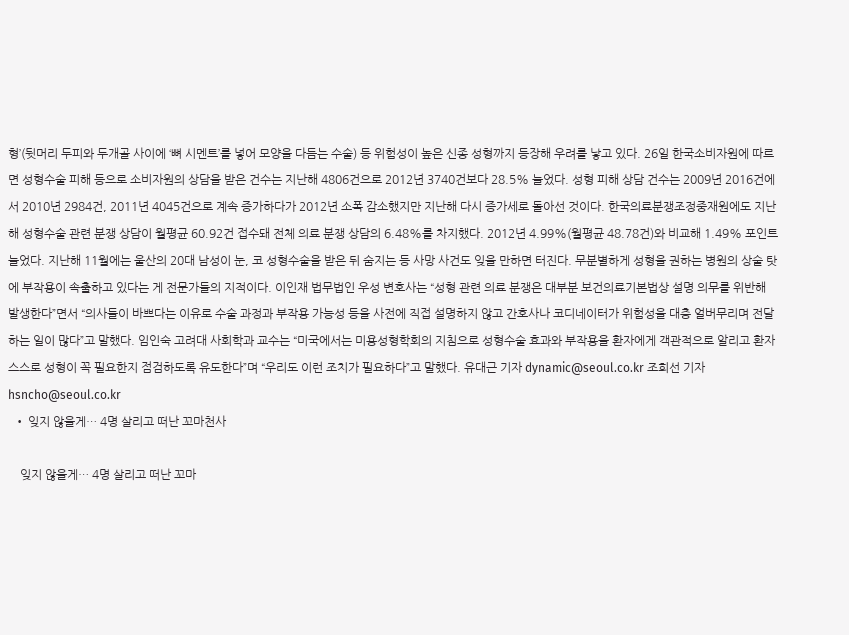형’(뒷머리 두피와 두개골 사이에 ‘뼈 시멘트’를 넣어 모양을 다듬는 수술) 등 위험성이 높은 신종 성형까지 등장해 우려를 낳고 있다. 26일 한국소비자원에 따르면 성형수술 피해 등으로 소비자원의 상담을 받은 건수는 지난해 4806건으로 2012년 3740건보다 28.5% 늘었다. 성형 피해 상담 건수는 2009년 2016건에서 2010년 2984건, 2011년 4045건으로 계속 증가하다가 2012년 소폭 감소했지만 지난해 다시 증가세로 돌아선 것이다. 한국의료분쟁조정중재원에도 지난해 성형수술 관련 분쟁 상담이 월평균 60.92건 접수돼 전체 의료 분쟁 상담의 6.48%를 차지했다. 2012년 4.99%(월평균 48.78건)와 비교해 1.49% 포인트 늘었다. 지난해 11월에는 울산의 20대 남성이 눈, 코 성형수술을 받은 뒤 숨지는 등 사망 사건도 잊을 만하면 터진다. 무분별하게 성형을 권하는 병원의 상술 탓에 부작용이 속출하고 있다는 게 전문가들의 지적이다. 이인재 법무법인 우성 변호사는 “성형 관련 의료 분쟁은 대부분 보건의료기본법상 설명 의무를 위반해 발생한다”면서 “의사들이 바쁘다는 이유로 수술 과정과 부작용 가능성 등을 사전에 직접 설명하지 않고 간호사나 코디네이터가 위험성을 대충 얼버무리며 전달하는 일이 많다”고 말했다. 임인숙 고려대 사회학과 교수는 “미국에서는 미용성형학회의 지침으로 성형수술 효과와 부작용을 환자에게 객관적으로 알리고 환자 스스로 성형이 꼭 필요한지 점검하도록 유도한다”며 “우리도 이런 조치가 필요하다”고 말했다. 유대근 기자 dynamic@seoul.co.kr 조희선 기자 hsncho@seoul.co.kr
  • 잊지 않을게… 4명 살리고 떠난 꼬마천사

    잊지 않을게… 4명 살리고 떠난 꼬마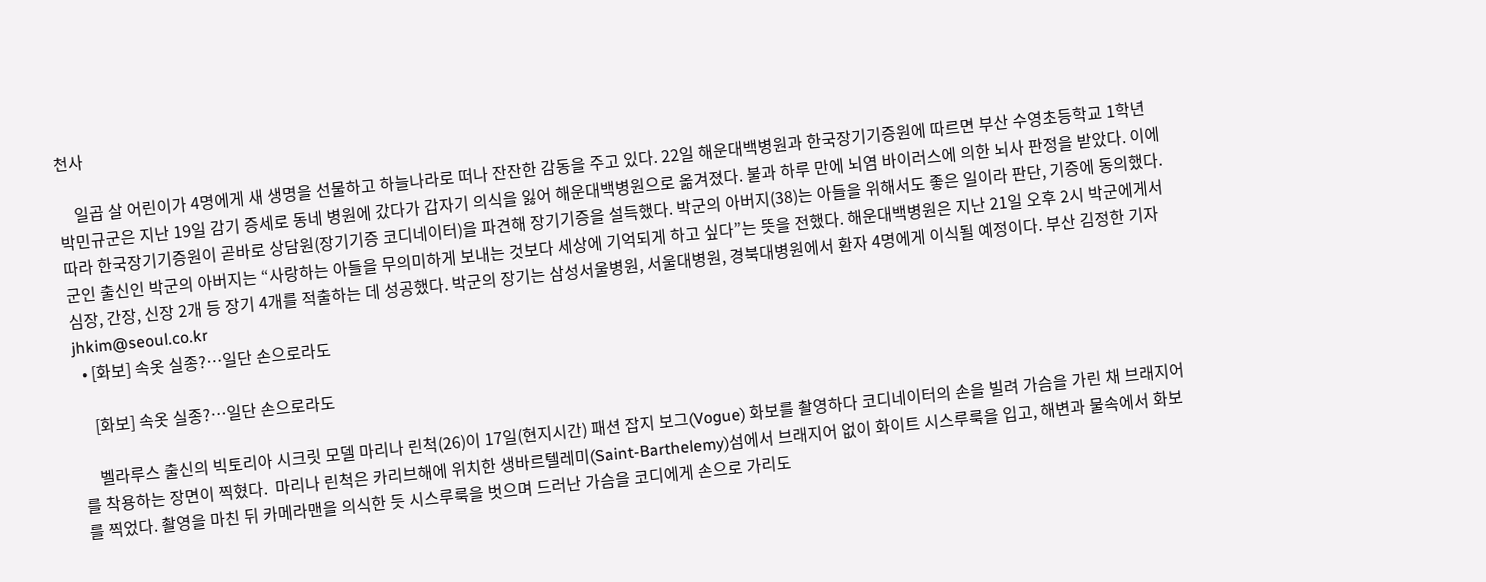천사

    일곱 살 어린이가 4명에게 새 생명을 선물하고 하늘나라로 떠나 잔잔한 감동을 주고 있다. 22일 해운대백병원과 한국장기기증원에 따르면 부산 수영초등학교 1학년 박민규군은 지난 19일 감기 증세로 동네 병원에 갔다가 갑자기 의식을 잃어 해운대백병원으로 옮겨졌다. 불과 하루 만에 뇌염 바이러스에 의한 뇌사 판정을 받았다. 이에 따라 한국장기기증원이 곧바로 상담원(장기기증 코디네이터)을 파견해 장기기증을 설득했다. 박군의 아버지(38)는 아들을 위해서도 좋은 일이라 판단, 기증에 동의했다. 군인 출신인 박군의 아버지는 “사랑하는 아들을 무의미하게 보내는 것보다 세상에 기억되게 하고 싶다”는 뜻을 전했다. 해운대백병원은 지난 21일 오후 2시 박군에게서 심장, 간장, 신장 2개 등 장기 4개를 적출하는 데 성공했다. 박군의 장기는 삼성서울병원, 서울대병원, 경북대병원에서 환자 4명에게 이식될 예정이다. 부산 김정한 기자 jhkim@seoul.co.kr
  • [화보] 속옷 실종?…일단 손으로라도

    [화보] 속옷 실종?…일단 손으로라도

    벨라루스 출신의 빅토리아 시크릿 모델 마리나 린척(26)이 17일(현지시간) 패션 잡지 보그(Vogue) 화보를 촬영하다 코디네이터의 손을 빌려 가슴을 가린 채 브래지어를 착용하는 장면이 찍혔다.  마리나 린척은 카리브해에 위치한 생바르텔레미(Saint-Barthelemy)섬에서 브래지어 없이 화이트 시스루룩을 입고, 해변과 물속에서 화보를 찍었다. 촬영을 마친 뒤 카메라맨을 의식한 듯 시스루룩을 벗으며 드러난 가슴을 코디에게 손으로 가리도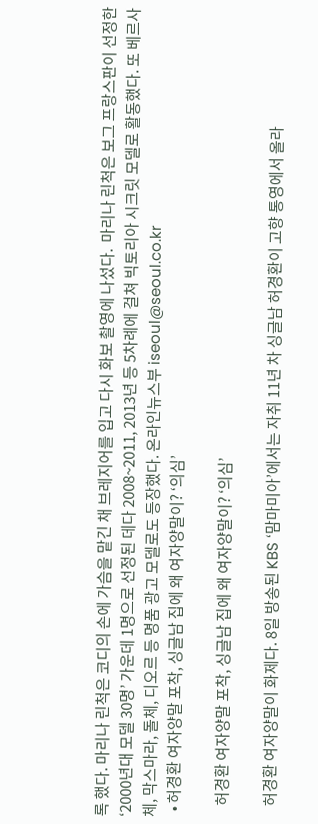록 했다. 마리나 린척은 코디의 손에 가슴을 맡긴 채 브레지어를 입고 다시 화보 촬영에 나섰다.  마리나 린척은 보그 프랑스판이 선정한 ‘2000년대 모델 30명’ 가운데 1명으로 선정된 데다 2008~2011, 2013년 등 5차례에 걸쳐 빅토리아 시크릿 모델로 활동했다. 또 베르사체, 막스마라, 돌체, 디오르 등 명품 광고 모델로도 등장했다. 온라인뉴스부 iseoul@seoul.co.kr
  • 허경환 여자양말 포착, 싱글남 집에 왜 여자양말이? ‘의심’

    허경환 여자양말 포착, 싱글남 집에 왜 여자양말이? ‘의심’

    허경환 여자양말이 화제다. 8일 방송된 KBS ‘맘마미아’에서는 자취 11년 차 싱글남 허경환이 고향 통영에서 올라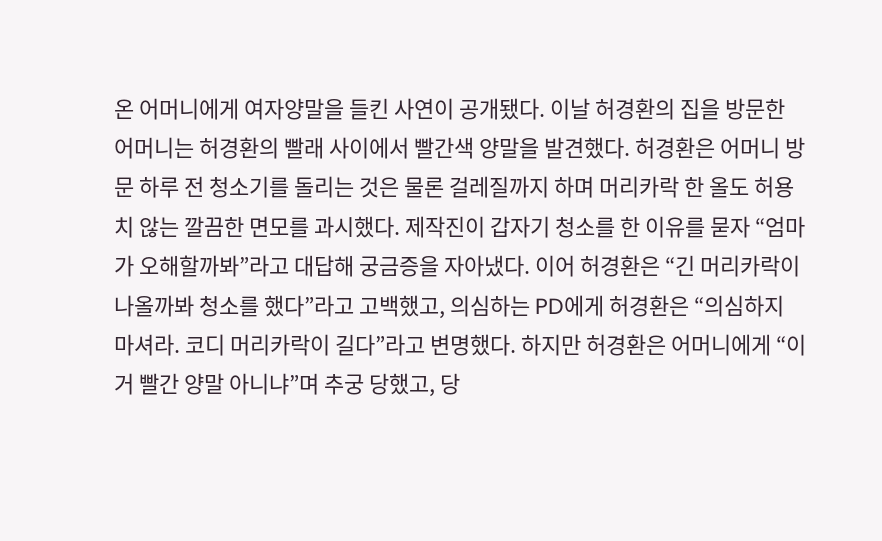온 어머니에게 여자양말을 들킨 사연이 공개됐다. 이날 허경환의 집을 방문한 어머니는 허경환의 빨래 사이에서 빨간색 양말을 발견했다. 허경환은 어머니 방문 하루 전 청소기를 돌리는 것은 물론 걸레질까지 하며 머리카락 한 올도 허용치 않는 깔끔한 면모를 과시했다. 제작진이 갑자기 청소를 한 이유를 묻자 “엄마가 오해할까봐”라고 대답해 궁금증을 자아냈다. 이어 허경환은 “긴 머리카락이 나올까봐 청소를 했다”라고 고백했고, 의심하는 PD에게 허경환은 “의심하지 마셔라. 코디 머리카락이 길다”라고 변명했다. 하지만 허경환은 어머니에게 “이거 빨간 양말 아니냐”며 추궁 당했고, 당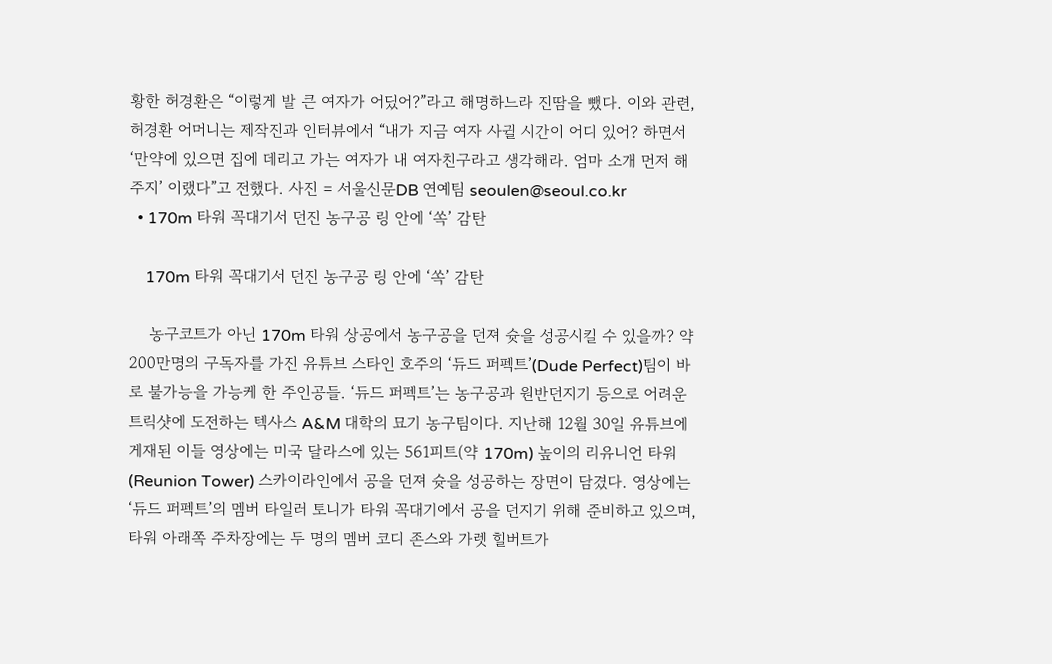황한 허경환은 “이렇게 발 큰 여자가 어딨어?”라고 해명하느라 진땀을 뺐다. 이와 관련, 허경환 어머니는 제작진과 인터뷰에서 “내가 지금 여자 사귈 시간이 어디 있어? 하면서 ‘만약에 있으면 집에 데리고 가는 여자가 내 여자친구라고 생각해라. 엄마 소개 먼저 해주지’ 이랬다”고 전했다. 사진 = 서울신문DB 연예팀 seoulen@seoul.co.kr
  • 170m 타워 꼭대기서 던진 농구공 링 안에 ‘쏙’ 감탄

    170m 타워 꼭대기서 던진 농구공 링 안에 ‘쏙’ 감탄

    농구코트가 아닌 170m 타워 상공에서 농구공을 던져 슛을 성공시킬 수 있을까? 약 200만명의 구독자를 가진 유튜브 스타인 호주의 ‘듀드 퍼펙트’(Dude Perfect)팀이 바로 불가능을 가능케 한 주인공들. ‘듀드 퍼펙트’는 농구공과 원반던지기 등으로 어려운 트릭샷에 도전하는 텍사스 A&M 대학의 묘기 농구팀이다. 지난해 12월 30일 유튜브에 게재된 이들 영상에는 미국 달라스에 있는 561피트(약 170m) 높이의 리유니언 타워(Reunion Tower) 스카이라인에서 공을 던져 슛을 성공하는 장면이 담겼다. 영상에는 ‘듀드 퍼펙트’의 멤버 타일러 토니가 타워 꼭대기에서 공을 던지기 위해 준비하고 있으며, 타워 아래쪽 주차장에는 두 명의 멤버 코디 존스와 가렛 힐버트가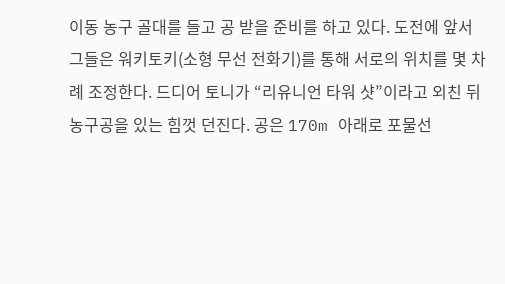이동 농구 골대를 들고 공 받을 준비를 하고 있다. 도전에 앞서 그들은 워키토키(소형 무선 전화기)를 통해 서로의 위치를 몇 차례 조정한다. 드디어 토니가 “리유니언 타워 샷”이라고 외친 뒤 농구공을 있는 힘껏 던진다. 공은 170m 아래로 포물선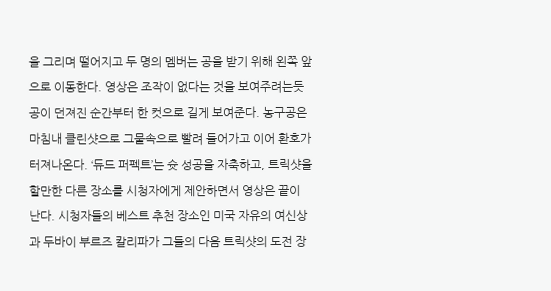을 그리며 떨어지고 두 명의 멤버는 공을 받기 위해 왼쪽 앞으로 이동한다. 영상은 조작이 없다는 것을 보여주려는듯 공이 던져진 순간부터 한 컷으로 길게 보여준다. 농구공은 마침내 클린샷으로 그물속으로 빨려 들어가고 이어 환호가 터져나온다. ‘듀드 퍼펙트’는 슛 성공을 자축하고, 트릭샷을 할만한 다른 장소를 시청자에게 제안하면서 영상은 끝이 난다. 시청자들의 베스트 추천 장소인 미국 자유의 여신상과 두바이 부르즈 칼리파가 그들의 다음 트릭샷의 도전 장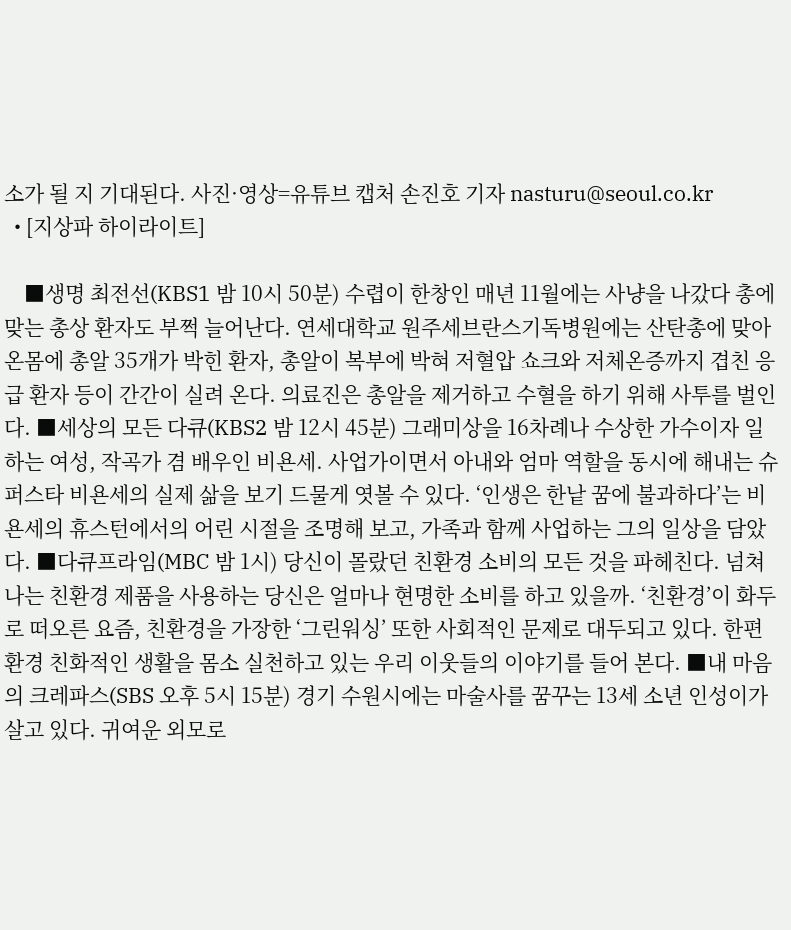소가 될 지 기대된다. 사진·영상=유튜브 캡처 손진호 기자 nasturu@seoul.co.kr
  • [지상파 하이라이트]

    ■생명 최전선(KBS1 밤 10시 50분) 수렵이 한창인 매년 11월에는 사냥을 나갔다 총에 맞는 총상 환자도 부쩍 늘어난다. 연세대학교 원주세브란스기독병원에는 산탄총에 맞아 온몸에 총알 35개가 박힌 환자, 총알이 복부에 박혀 저혈압 쇼크와 저체온증까지 겹친 응급 환자 등이 간간이 실려 온다. 의료진은 총알을 제거하고 수혈을 하기 위해 사투를 벌인다. ■세상의 모든 다큐(KBS2 밤 12시 45분) 그래미상을 16차례나 수상한 가수이자 일하는 여성, 작곡가 겸 배우인 비욘세. 사업가이면서 아내와 엄마 역할을 동시에 해내는 슈퍼스타 비욘세의 실제 삶을 보기 드물게 엿볼 수 있다. ‘인생은 한낱 꿈에 불과하다’는 비욘세의 휴스턴에서의 어린 시절을 조명해 보고, 가족과 함께 사업하는 그의 일상을 담았다. ■다큐프라임(MBC 밤 1시) 당신이 몰랐던 친환경 소비의 모든 것을 파헤친다. 넘쳐 나는 친환경 제품을 사용하는 당신은 얼마나 현명한 소비를 하고 있을까. ‘친환경’이 화두로 떠오른 요즘, 친환경을 가장한 ‘그린워싱’ 또한 사회적인 문제로 대두되고 있다. 한편 환경 친화적인 생활을 몸소 실천하고 있는 우리 이웃들의 이야기를 들어 본다. ■내 마음의 크레파스(SBS 오후 5시 15분) 경기 수원시에는 마술사를 꿈꾸는 13세 소년 인성이가 살고 있다. 귀여운 외모로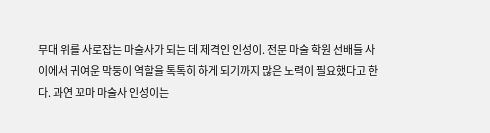무대 위를 사로잡는 마술사가 되는 데 제격인 인성이. 전문 마술 학원 선배들 사이에서 귀여운 막둥이 역할을 톡톡히 하게 되기까지 많은 노력이 필요했다고 한다. 과연 꼬마 마술사 인성이는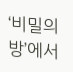‘비밀의 방’에서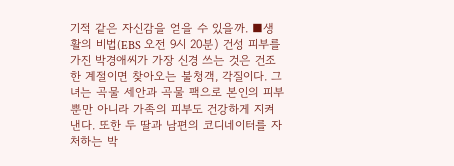기적 같은 자신감을 얻을 수 있을까. ■생활의 비법(EBS 오전 9시 20분) 건성 피부를 가진 박경애씨가 가장 신경 쓰는 것은 건조한 계절이면 찾아오는 불청객, 각질이다. 그녀는 곡물 세안과 곡물 팩으로 본인의 피부뿐만 아니라 가족의 피부도 건강하게 지켜 낸다. 또한 두 딸과 남편의 코디네이터를 자처하는 박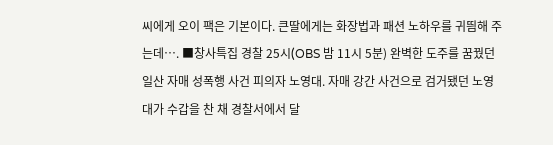씨에게 오이 팩은 기본이다. 큰딸에게는 화장법과 패션 노하우를 귀띔해 주는데…. ■창사특집 경찰 25시(OBS 밤 11시 5분) 완벽한 도주를 꿈꿨던 일산 자매 성폭행 사건 피의자 노영대. 자매 강간 사건으로 검거됐던 노영대가 수갑을 찬 채 경찰서에서 달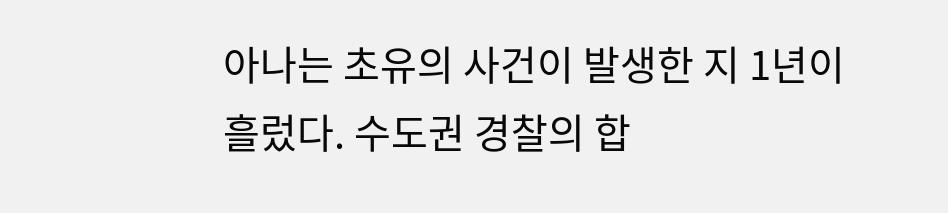아나는 초유의 사건이 발생한 지 1년이 흘렀다. 수도권 경찰의 합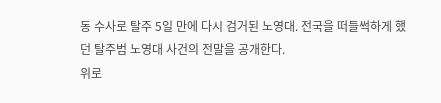동 수사로 탈주 5일 만에 다시 검거된 노영대. 전국을 떠들썩하게 했던 탈주범 노영대 사건의 전말을 공개한다.
위로